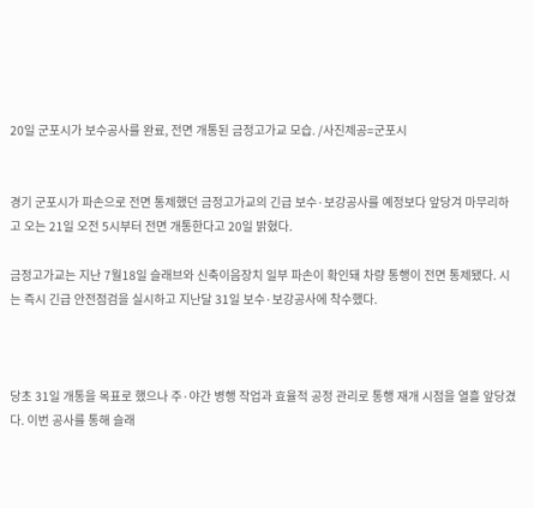20일 군포시가 보수공사를 완료, 전면 개통된 금정고가교 모습. /사진제공=군포시


경기 군포시가 파손으로 전면 통제했던 금정고가교의 긴급 보수·보강공사를 예정보다 앞당겨 마무리하고 오는 21일 오전 5시부터 전면 개통한다고 20일 밝혔다.

금정고가교는 지난 7월18일 슬래브와 신축이음장치 일부 파손이 확인돼 차량 통행이 전면 통제됐다. 시는 즉시 긴급 안전점검을 실시하고 지난달 31일 보수·보강공사에 착수했다.



당초 31일 개통을 목표로 했으나 주·야간 병행 작업과 효율적 공정 관리로 통행 재개 시점을 열흘 앞당겼다. 이번 공사를 통해 슬래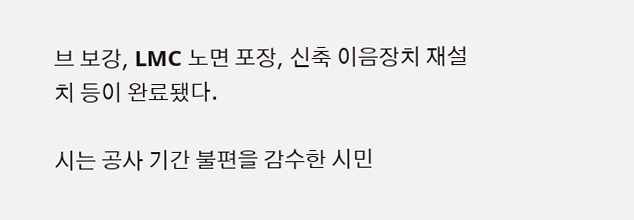브 보강, LMC 노면 포장, 신축 이음장치 재설치 등이 완료됐다.

시는 공사 기간 불편을 감수한 시민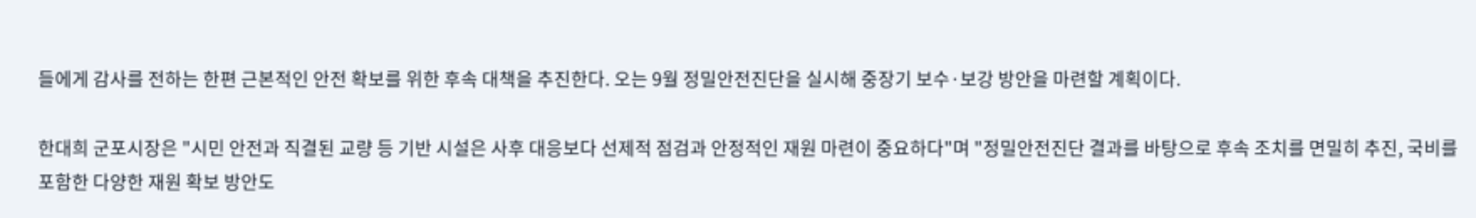들에게 감사를 전하는 한편 근본적인 안전 확보를 위한 후속 대책을 추진한다. 오는 9월 정밀안전진단을 실시해 중장기 보수·보강 방안을 마련할 계획이다.

한대희 군포시장은 "시민 안전과 직결된 교량 등 기반 시설은 사후 대응보다 선제적 점검과 안정적인 재원 마련이 중요하다"며 "정밀안전진단 결과를 바탕으로 후속 조치를 면밀히 추진, 국비를 포함한 다양한 재원 확보 방안도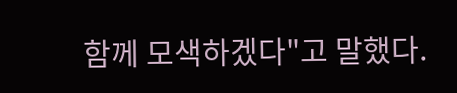함께 모색하겠다"고 말했다.